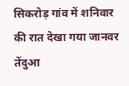सिकरोड़ गांव में शनिवार की रात देखा गया जानवर तेंदुआ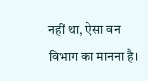नहीं था, ऐसा वन विभाग का मानना है।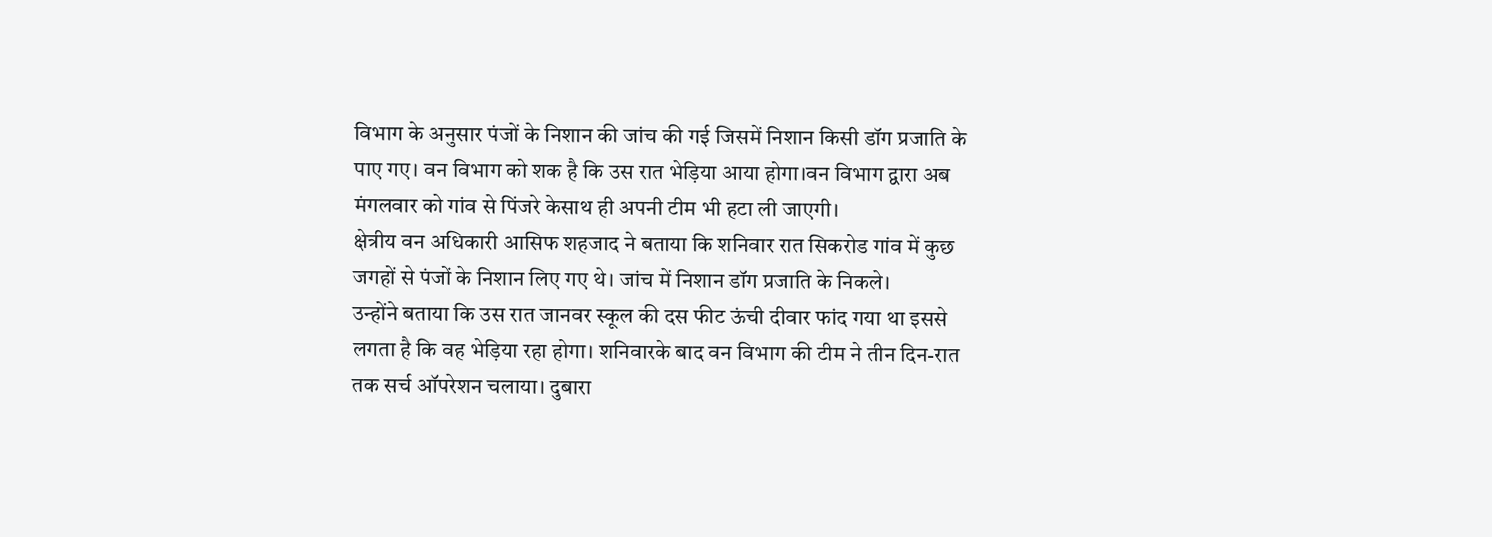विभाग के अनुसार पंजों के निशान की जांच की गई जिसमें निशान किसी डॉग प्रजाति के पाए गए। वन विभाग को शक है कि उस रात भेड़िया आया होगा।वन विभाग द्वारा अब मंगलवार को गांव से पिंजरे केसाथ ही अपनी टीम भी हटा ली जाएगी।
क्षेत्रीय वन अधिकारी आसिफ शहजाद ने बताया कि शनिवार रात सिकरोड गांव में कुछ जगहों से पंजों के निशान लिए गए थे। जांच में निशान डॉग प्रजाति के निकले।
उन्होंने बताया कि उस रात जानवर स्कूल की दस फीट ऊंची दीवार फांद गया था इससे लगता है कि वह भेड़िया रहा होगा। शनिवारके बाद वन विभाग की टीम ने तीन दिन-रात तक सर्च ऑपरेशन चलाया। दुबारा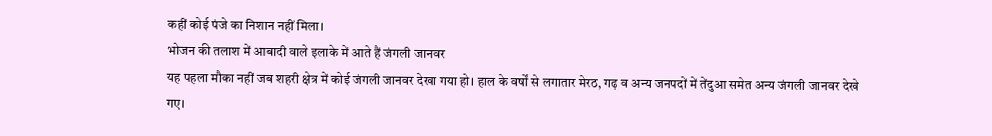कहीं कोई पंजे का निशान नहीं मिला।
भोजन की तलाश में आबादी वाले इलाके में आते हैं जंगली जानवर
यह पहला मौका नहीं जब शहरी क्षेत्र में कोई जंगली जानवर देखा गया हो। हाल के वर्षों से लगातार मेरठ, गढ़ व अन्य जनपदों में तेंदुआ समेत अन्य जंगली जानवर देखे गए।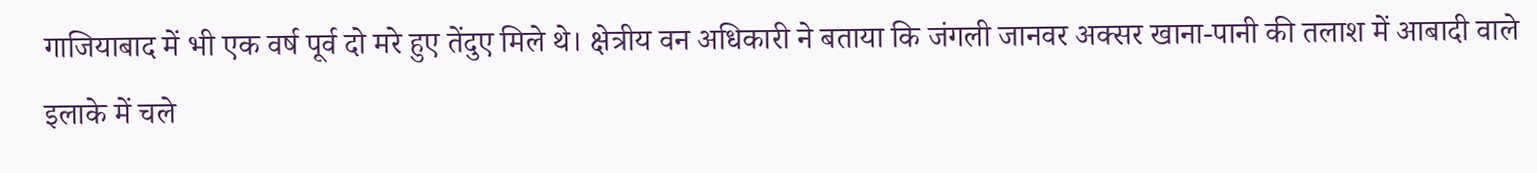गाजियाबाद में भी एक वर्ष पूर्व दो मरे हुए तेंदुए मिले थे। क्षेत्रीय वन अधिकारी ने बताया कि जंगली जानवर अक्सर खाना-पानी की तलाश में आबादी वाले इलाके में चले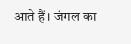आते हैं। जंगल का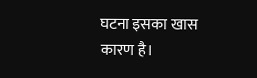घटना इसका खास कारण है।